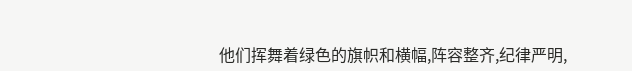他们挥舞着绿色的旗帜和横幅,阵容整齐,纪律严明,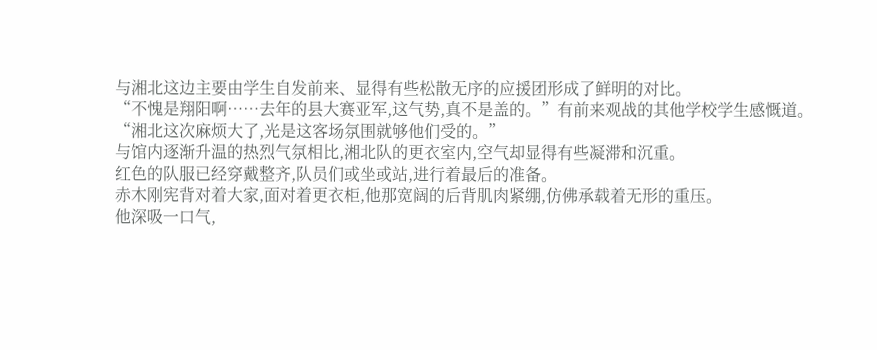与湘北这边主要由学生自发前来、显得有些松散无序的应援团形成了鲜明的对比。
“不愧是翔阳啊……去年的县大赛亚军,这气势,真不是盖的。”有前来观战的其他学校学生感慨道。
“湘北这次麻烦大了,光是这客场氛围就够他们受的。”
与馆内逐渐升温的热烈气氛相比,湘北队的更衣室内,空气却显得有些凝滞和沉重。
红色的队服已经穿戴整齐,队员们或坐或站,进行着最后的准备。
赤木刚宪背对着大家,面对着更衣柜,他那宽阔的后背肌肉紧绷,仿佛承载着无形的重压。
他深吸一口气,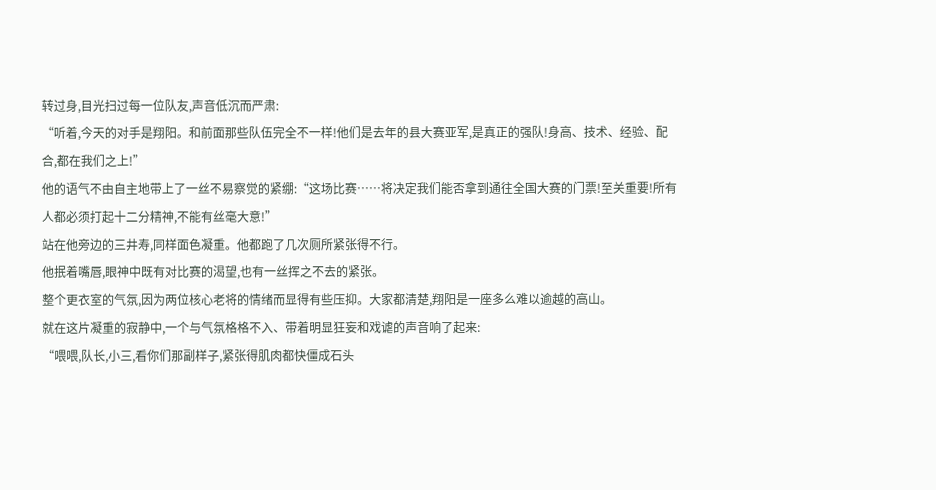转过身,目光扫过每一位队友,声音低沉而严肃:
“听着,今天的对手是翔阳。和前面那些队伍完全不一样!他们是去年的县大赛亚军,是真正的强队!身高、技术、经验、配合,都在我们之上!”
他的语气不由自主地带上了一丝不易察觉的紧绷:“这场比赛……将决定我们能否拿到通往全国大赛的门票!至关重要!所有人都必须打起十二分精神,不能有丝毫大意!”
站在他旁边的三井寿,同样面色凝重。他都跑了几次厕所紧张得不行。
他抿着嘴唇,眼神中既有对比赛的渴望,也有一丝挥之不去的紧张。
整个更衣室的气氛,因为两位核心老将的情绪而显得有些压抑。大家都清楚,翔阳是一座多么难以逾越的高山。
就在这片凝重的寂静中,一个与气氛格格不入、带着明显狂妄和戏谑的声音响了起来:
“喂喂,队长,小三,看你们那副样子,紧张得肌肉都快僵成石头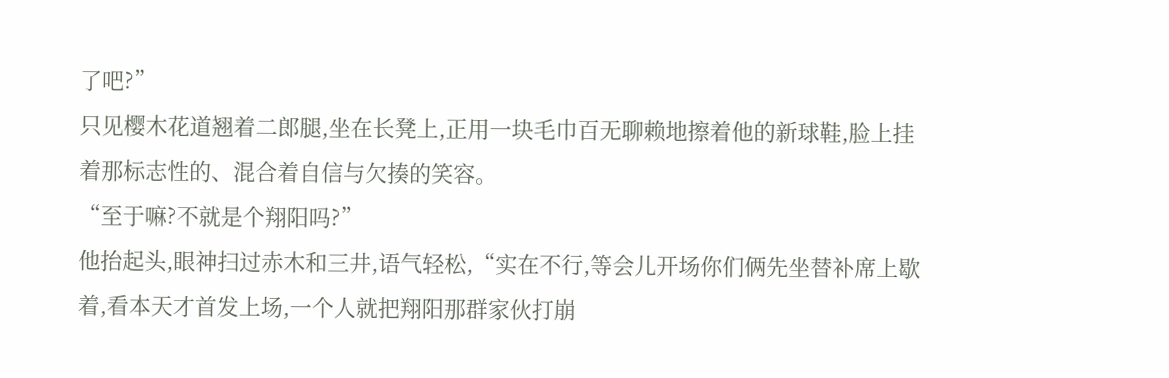了吧?”
只见樱木花道翘着二郎腿,坐在长凳上,正用一块毛巾百无聊赖地擦着他的新球鞋,脸上挂着那标志性的、混合着自信与欠揍的笑容。
“至于嘛?不就是个翔阳吗?”
他抬起头,眼神扫过赤木和三井,语气轻松,“实在不行,等会儿开场你们俩先坐替补席上歇着,看本天才首发上场,一个人就把翔阳那群家伙打崩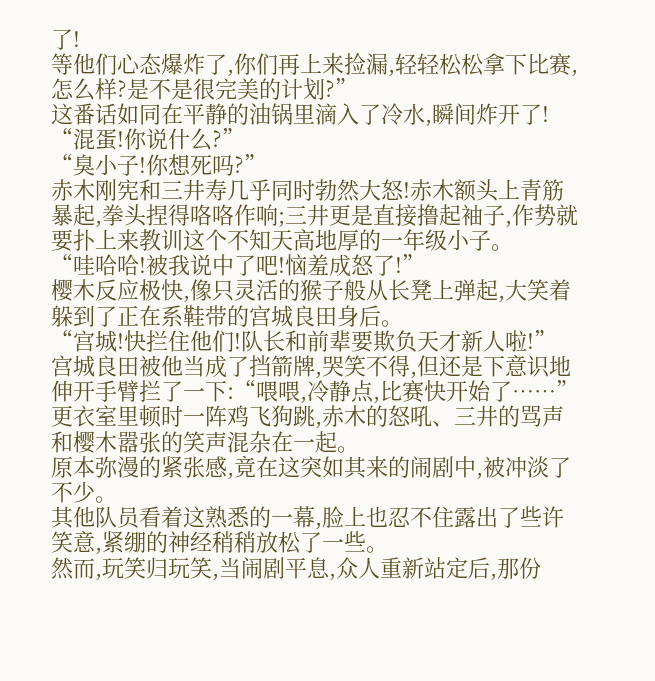了!
等他们心态爆炸了,你们再上来捡漏,轻轻松松拿下比赛,怎么样?是不是很完美的计划?”
这番话如同在平静的油锅里滴入了冷水,瞬间炸开了!
“混蛋!你说什么?”
“臭小子!你想死吗?”
赤木刚宪和三井寿几乎同时勃然大怒!赤木额头上青筋暴起,拳头捏得咯咯作响;三井更是直接撸起袖子,作势就要扑上来教训这个不知天高地厚的一年级小子。
“哇哈哈!被我说中了吧!恼羞成怒了!”
樱木反应极快,像只灵活的猴子般从长凳上弹起,大笑着躲到了正在系鞋带的宫城良田身后。
“宫城!快拦住他们!队长和前辈要欺负天才新人啦!”
宫城良田被他当成了挡箭牌,哭笑不得,但还是下意识地伸开手臂拦了一下:“喂喂,冷静点,比赛快开始了……”
更衣室里顿时一阵鸡飞狗跳,赤木的怒吼、三井的骂声和樱木嚣张的笑声混杂在一起。
原本弥漫的紧张感,竟在这突如其来的闹剧中,被冲淡了不少。
其他队员看着这熟悉的一幕,脸上也忍不住露出了些许笑意,紧绷的神经稍稍放松了一些。
然而,玩笑归玩笑,当闹剧平息,众人重新站定后,那份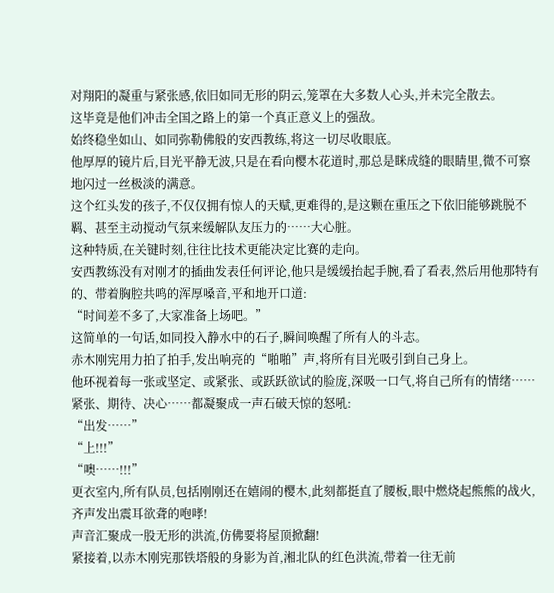对翔阳的凝重与紧张感,依旧如同无形的阴云,笼罩在大多数人心头,并未完全散去。
这毕竟是他们冲击全国之路上的第一个真正意义上的强敌。
始终稳坐如山、如同弥勒佛般的安西教练,将这一切尽收眼底。
他厚厚的镜片后,目光平静无波,只是在看向樱木花道时,那总是眯成缝的眼睛里,微不可察地闪过一丝极淡的满意。
这个红头发的孩子,不仅仅拥有惊人的天赋,更难得的,是这颗在重压之下依旧能够跳脱不羁、甚至主动搅动气氛来缓解队友压力的……大心脏。
这种特质,在关键时刻,往往比技术更能决定比赛的走向。
安西教练没有对刚才的插曲发表任何评论,他只是缓缓抬起手腕,看了看表,然后用他那特有的、带着胸腔共鸣的浑厚嗓音,平和地开口道:
“时间差不多了,大家准备上场吧。”
这简单的一句话,如同投入静水中的石子,瞬间唤醒了所有人的斗志。
赤木刚宪用力拍了拍手,发出响亮的“啪啪”声,将所有目光吸引到自己身上。
他环视着每一张或坚定、或紧张、或跃跃欲试的脸庞,深吸一口气,将自己所有的情绪……紧张、期待、决心……都凝聚成一声石破天惊的怒吼:
“出发……”
“上!!!”
“噢……!!!”
更衣室内,所有队员,包括刚刚还在嬉闹的樱木,此刻都挺直了腰板,眼中燃烧起熊熊的战火,齐声发出震耳欲聋的咆哮!
声音汇聚成一股无形的洪流,仿佛要将屋顶掀翻!
紧接着,以赤木刚宪那铁塔般的身影为首,湘北队的红色洪流,带着一往无前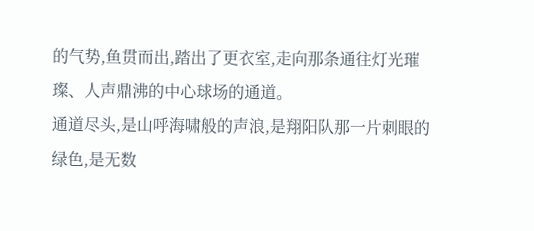的气势,鱼贯而出,踏出了更衣室,走向那条通往灯光璀璨、人声鼎沸的中心球场的通道。
通道尽头,是山呼海啸般的声浪,是翔阳队那一片刺眼的绿色,是无数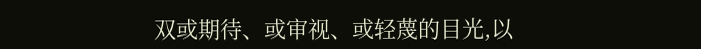双或期待、或审视、或轻蔑的目光,以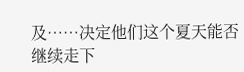及……决定他们这个夏天能否继续走下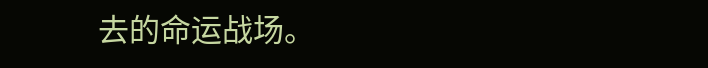去的命运战场。